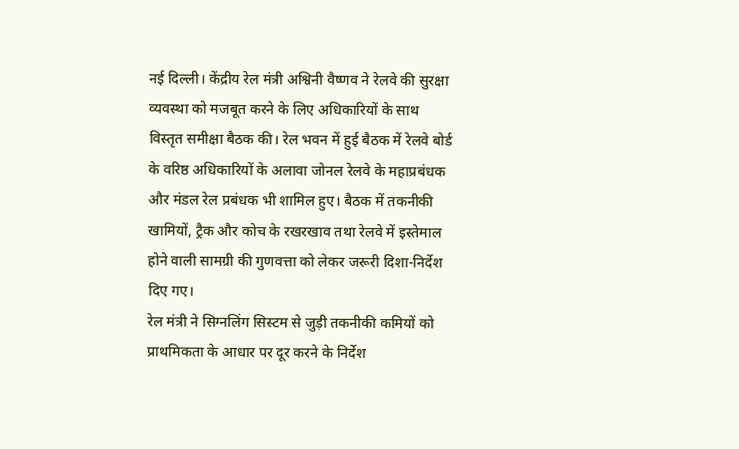नई दिल्ली। केंद्रीय रेल मंत्री अश्विनी वैष्णव ने रेलवे की सुरक्षा व्यवस्था को मजबूत करने के लिए अधिकारियों के साथ विस्तृत समीक्षा बैठक की। रेल भवन में हुई बैठक में रेलवे बोर्ड के वरिष्ठ अधिकारियों के अलावा जोनल रेलवे के महाप्रबंधक और मंडल रेल प्रबंधक भी शामिल हुए। बैठक में तकनीकी खामियों, ट्रैक और कोच के रखरखाव तथा रेलवे में इस्तेमाल होने वाली सामग्री की गुणवत्ता को लेकर जरूरी दिशा-निर्देश दिए गए।
रेल मंत्री ने सिग्नलिंग सिस्टम से जुड़ी तकनीकी कमियों को प्राथमिकता के आधार पर दूर करने के निर्देश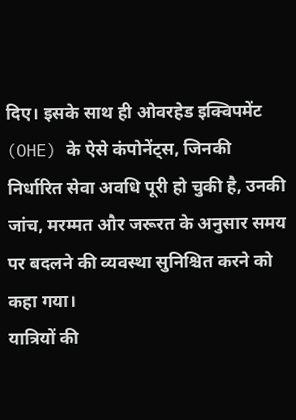दिए। इसके साथ ही ओवरहेड इक्विपमेंट (OHE) के ऐसे कंपोनेंट्स, जिनकी निर्धारित सेवा अवधि पूरी हो चुकी है, उनकी जांच, मरम्मत और जरूरत के अनुसार समय पर बदलने की व्यवस्था सुनिश्चित करने को कहा गया।
यात्रियों की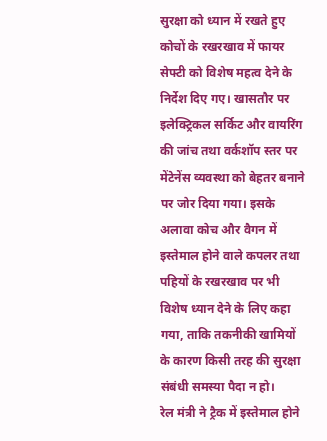सुरक्षा को ध्यान में रखते हुए कोचों के रखरखाव में फायर सेफ्टी को विशेष महत्व देने के निर्देश दिए गए। खासतौर पर इलेक्ट्रिकल सर्किट और वायरिंग की जांच तथा वर्कशॉप स्तर पर मेंटेनेंस व्यवस्था को बेहतर बनाने पर जोर दिया गया। इसके अलावा कोच और वैगन में इस्तेमाल होने वाले कपलर तथा पहियों के रखरखाव पर भी विशेष ध्यान देने के लिए कहा गया, ताकि तकनीकी खामियों के कारण किसी तरह की सुरक्षा संबंधी समस्या पैदा न हो।
रेल मंत्री ने ट्रैक में इस्तेमाल होने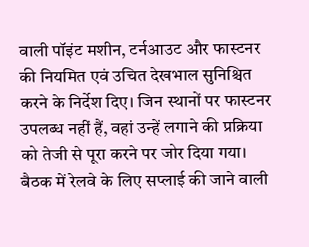वाली पॉइंट मशीन, टर्नआउट और फास्टनर की नियमित एवं उचित देखभाल सुनिश्चित करने के निर्देश दिए। जिन स्थानों पर फास्टनर उपलब्ध नहीं हैं, वहां उन्हें लगाने की प्रक्रिया को तेजी से पूरा करने पर जोर दिया गया।
बैठक में रेलवे के लिए सप्लाई की जाने वाली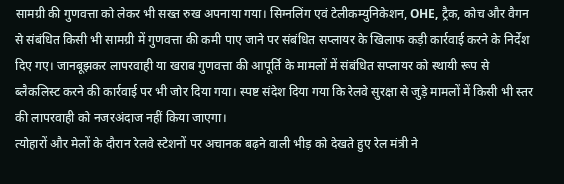सामग्री की गुणवत्ता को लेकर भी सख्त रुख अपनाया गया। सिग्नलिंग एवं टेलीकम्युनिकेशन, OHE, ट्रैक, कोच और वैगन से संबंधित किसी भी सामग्री में गुणवत्ता की कमी पाए जाने पर संबंधित सप्लायर के खिलाफ कड़ी कार्रवाई करने के निर्देश दिए गए। जानबूझकर लापरवाही या खराब गुणवत्ता की आपूर्ति के मामलों में संबंधित सप्लायर को स्थायी रूप से ब्लैकलिस्ट करने की कार्रवाई पर भी जोर दिया गया। स्पष्ट संदेश दिया गया कि रेलवे सुरक्षा से जुड़े मामलों में किसी भी स्तर की लापरवाही को नजरअंदाज नहीं किया जाएगा।
त्योहारों और मेलों के दौरान रेलवे स्टेशनों पर अचानक बढ़ने वाली भीड़ को देखते हुए रेल मंत्री ने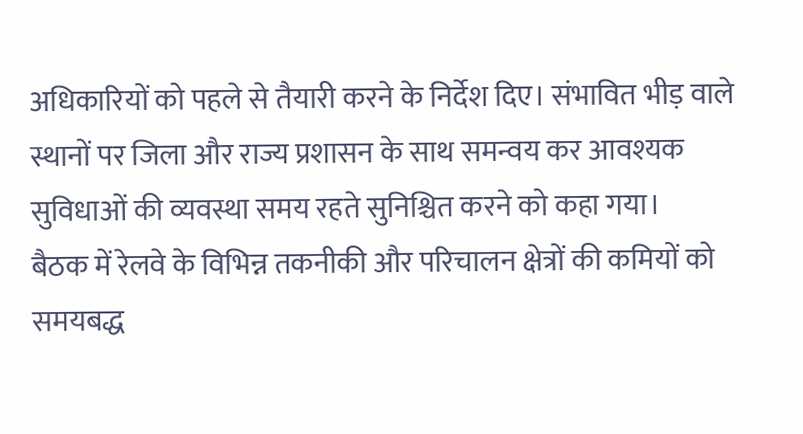अधिकारियों को पहले से तैयारी करने के निर्देश दिए। संभावित भीड़ वाले स्थानों पर जिला और राज्य प्रशासन के साथ समन्वय कर आवश्यक सुविधाओं की व्यवस्था समय रहते सुनिश्चित करने को कहा गया।
बैठक में रेलवे के विभिन्न तकनीकी और परिचालन क्षेत्रों की कमियों को समयबद्ध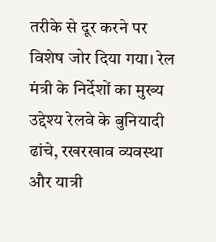तरीके से दूर करने पर विशेष जोर दिया गया। रेल मंत्री के निर्देशों का मुख्य उद्देश्य रेलवे के बुनियादी ढांचे, रखरखाव व्यवस्था और यात्री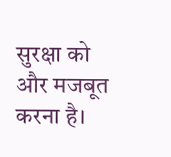सुरक्षा को और मजबूत करना है।